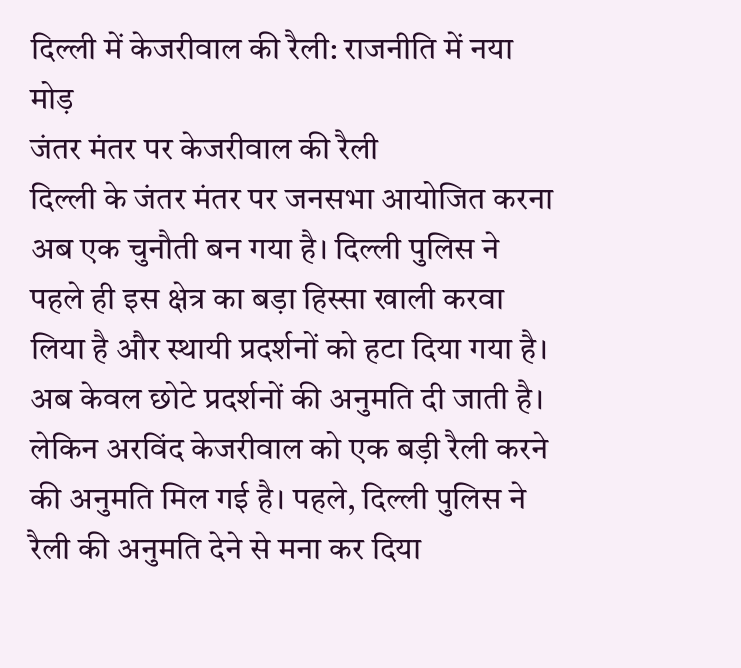दिल्ली में केजरीवाल की रैली: राजनीति में नया मोड़
जंतर मंतर पर केजरीवाल की रैली
दिल्ली के जंतर मंतर पर जनसभा आयोजित करना अब एक चुनौती बन गया है। दिल्ली पुलिस ने पहले ही इस क्षेत्र का बड़ा हिस्सा खाली करवा लिया है और स्थायी प्रदर्शनों को हटा दिया गया है। अब केवल छोटे प्रदर्शनों की अनुमति दी जाती है। लेकिन अरविंद केजरीवाल को एक बड़ी रैली करने की अनुमति मिल गई है। पहले, दिल्ली पुलिस ने रैली की अनुमति देने से मना कर दिया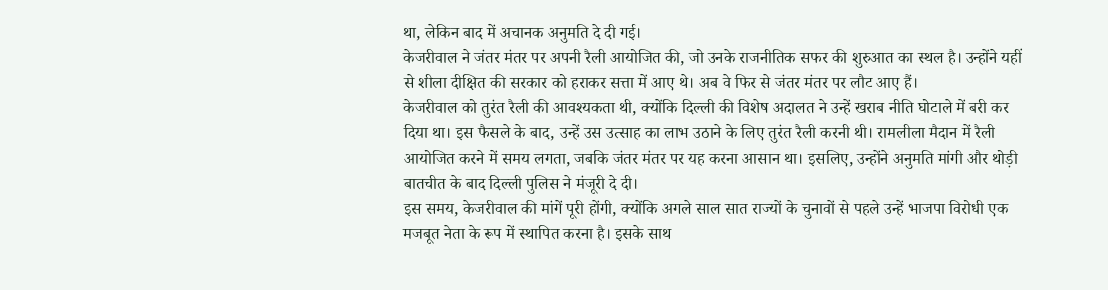था, लेकिन बाद में अचानक अनुमति दे दी गई।
केजरीवाल ने जंतर मंतर पर अपनी रैली आयोजित की, जो उनके राजनीतिक सफर की शुरुआत का स्थल है। उन्होंने यहीं से शीला दीक्षित की सरकार को हराकर सत्ता में आए थे। अब वे फिर से जंतर मंतर पर लौट आए हैं।
केजरीवाल को तुरंत रैली की आवश्यकता थी, क्योंकि दिल्ली की विशेष अदालत ने उन्हें खराब नीति घोटाले में बरी कर दिया था। इस फैसले के बाद, उन्हें उस उत्साह का लाभ उठाने के लिए तुरंत रैली करनी थी। रामलीला मैदान में रैली आयोजित करने में समय लगता, जबकि जंतर मंतर पर यह करना आसान था। इसलिए, उन्होंने अनुमति मांगी और थोड़ी बातचीत के बाद दिल्ली पुलिस ने मंजूरी दे दी।
इस समय, केजरीवाल की मांगें पूरी होंगी, क्योंकि अगले साल सात राज्यों के चुनावों से पहले उन्हें भाजपा विरोधी एक मजबूत नेता के रूप में स्थापित करना है। इसके साथ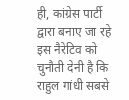ही, कांग्रेस पार्टी द्वारा बनाए जा रहे इस नैरेटिव को चुनौती देनी है कि राहुल गांधी सबसे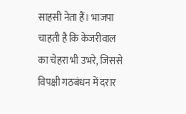साहसी नेता हैं। भाजपा चाहती है कि केजरीवाल का चेहरा भी उभरे, जिससे विपक्षी गठबंधन में दरार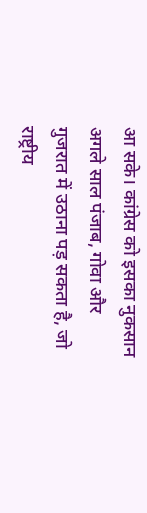आ सके। कांग्रेस को इसका नुकसान अगले साल पंजाब, गोवा और गुजरात में उठाना पड़ सकता है, जो राष्ट्रीय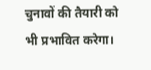चुनावों की तैयारी को भी प्रभावित करेगा।